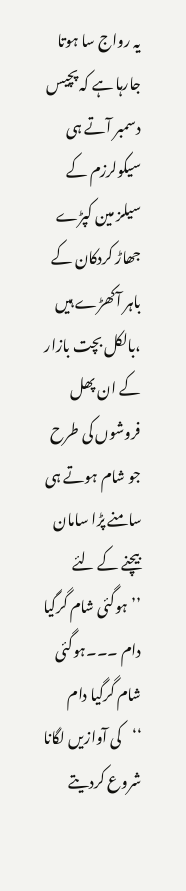یہ رواج سا ہوتا جارہا ہے کہ پچیس دسمبر آتے ہی سیکولرزم کے سیلز مین کپڑے جھاڑ کردکان کے باہر آکھڑے ہیں ،بالکل بچت بازار کے ان پھل فروشوں کی طرح جو شام ہوتے ہی سامنے پڑا سامان بیچنے کے لئے ’’ہوگئی شام گرگیا دام ۔۔۔ہوگئی شام گرگیا دام ‘‘کی آوازیں لگانا شروع کردیتے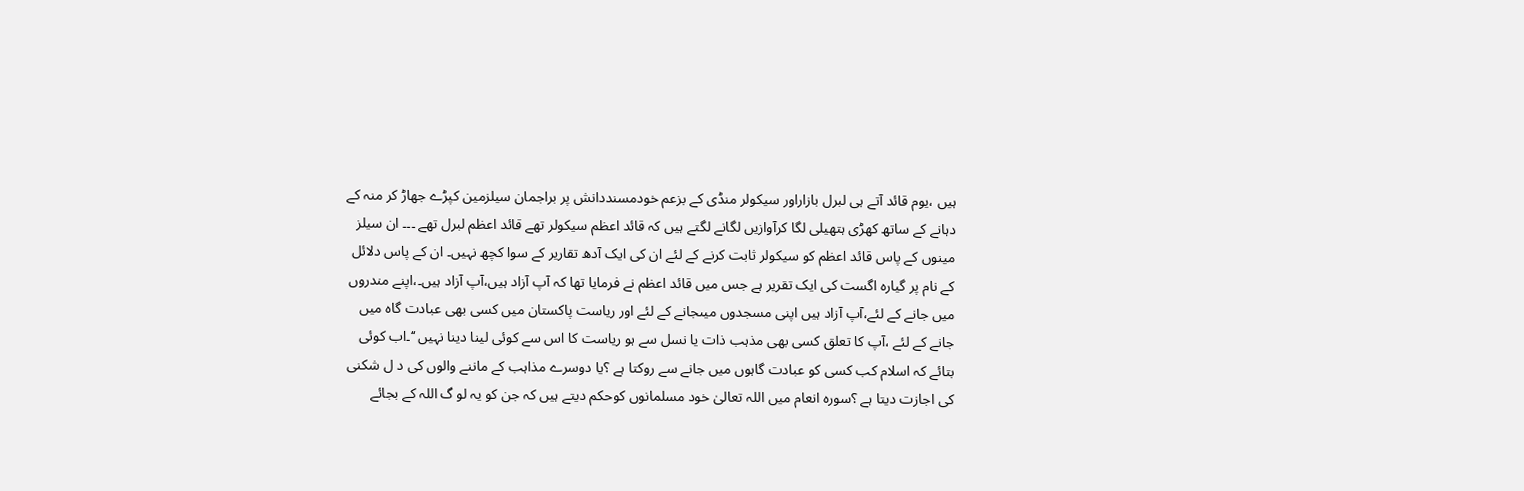ہیں ،یوم قائد آتے ہی لبرل بازاراور سیکولر منڈی کے بزعم خودمسنددانش پر براجمان سیلزمین کپڑے جھاڑ کر منہ کے دہانے کے ساتھ کھڑی ہتھیلی لگا کرآوازیں لگانے لگتے ہیں کہ قائد اعظم سیکولر تھے قائد اعظم لبرل تھے ۔۔۔ ان سیلز مینوں کے پاس قائد اعظم کو سیکولر ثابت کرنے کے لئے ان کی ایک آدھ تقاریر کے سوا کچھ نہیں۔ ان کے پاس دلائل کے نام پر گیارہ اگست کی ایک تقریر ہے جس میں قائد اعظم نے فرمایا تھا کہ آپ آزاد ہیں،آپ آزاد ہیں۔،اپنے مندروں میں جانے کے لئے،آپ آزاد ہیں اپنی مسجدوں میںجانے کے لئے اور ریاست پاکستان میں کسی بھی عبادت گاہ میں جانے کے لئے ،آپ کا تعلق کسی بھی مذہب ذات یا نسل سے ہو ریاست کا اس سے کوئی لینا دینا نہیں ‘‘۔اب کوئی بتائے کہ اسلام کب کسی کو عبادت گاہوں میں جانے سے روکتا ہے ؟یا دوسرے مذاہب کے ماننے والوں کی د ل شکنی کی اجازت دیتا ہے ؟سورہ انعام میں اللہ تعالیٰ خود مسلمانوں کوحکم دیتے ہیں کہ جن کو یہ لو گ اللہ کے بجائے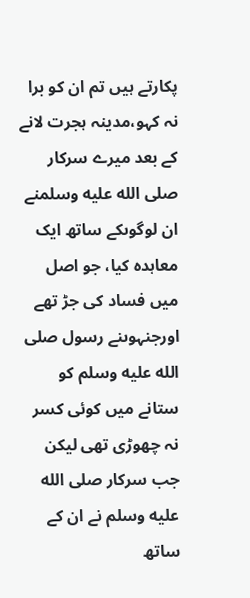پکارتے ہیں تم ان کو برا نہ کہو،مدینہ ہجرت لانے کے بعد میرے سرکار صلى الله عليه وسلمنے ان لوگوںکے ساتھ ایک معاہدہ کیا، جو اصل میں فساد کی جڑ تھے اورجنہوںنے رسول صلى الله عليه وسلم کو ستانے میں کوئی کسر نہ چھوڑی تھی لیکن جب سرکار صلى الله عليه وسلم نے ان کے ساتھ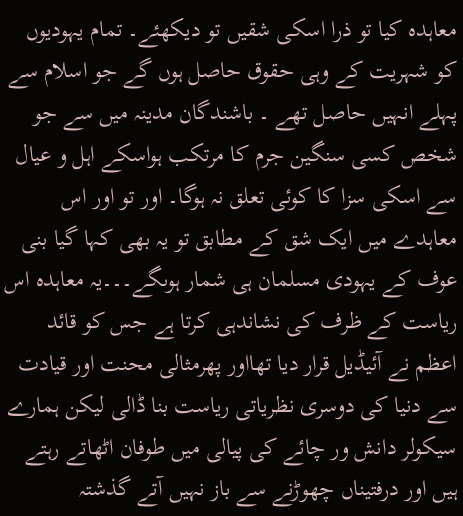معاہدہ کیا تو ذرا اسکی شقیں تو دیکھئے۔ تمام یہودیوں کو شہریت کے وہی حقوق حاصل ہوں گے جو اسلام سے پہلے انہیں حاصل تھے ۔ باشندگان مدینہ میں سے جو شخص کسی سنگین جرم کا مرتکب ہواسکے اہل و عیال سے اسکی سزا کا کوئی تعلق نہ ہوگا۔ اور تو اور اس معاہدے میں ایک شق کے مطابق تو یہ بھی کہا گیا بنی عوف کے یہودی مسلمان ہی شمار ہوںگے۔۔۔یہ معاہدہ اس ریاست کے ظرف کی نشاندہی کرتا ہے جس کو قائد اعظم نے آئیڈیل قرار دیا تھااور پھرمثالی محنت اور قیادت سے دنیا کی دوسری نظریاتی ریاست بنا ڈالی لیکن ہمارے سیکولر دانش ور چائے کی پیالی میں طوفان اٹھاتے رہتے ہیں اور درفتیناں چھوڑنے سے باز نہیں آتے گذشتہ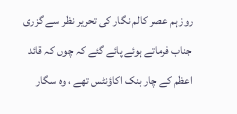روز ہم عصر کالم نگار کی تحریر نظر سے گزری جناب فرماتے ہوئے پائے گئے کہ چوں کہ قائد اعظم کے چار بنک اکاؤنٹس تھے ، وہ سگار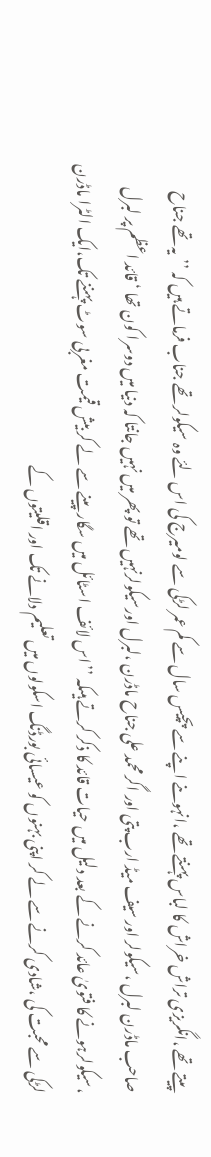پیتے تھے ،انگریزی تراش خراش کا لباس پہنتے تھے ،انہوںنے اپنے سے پچیس سال سے کم عمر لڑکی سے لومیرج کی اس لئے وہ سیکولر تھے جناب فرماتے ہیں کہ ’’یہ تھے جناح صاحب ماڈرن لبرل ،سیکولر اور سیف میڈ ارب پتی اور اگر محمد علی جناح ماڈرن ،لبرل اورسیکولرنہیں تھے تو پھر میں نہیں جانتا کہ دنیا میں دوسرا کون تھا ‘ قائد اعظم پر لبرل ،سیکولرہونے کا فتویٰ عائد کرنے کے بعد دلیل میں حیات قائد کا ذکر کرتے ہیںکہ ’’اس لائف اسٹائل میں سگار پینے سے لے کر بیش قیمت مغربی سوٹ پہننے تک،ایک الٹرا ماڈرن لڑکی سے محبت کی ،شادی کرنے سے لے کر اپنی بہنوں کو عیسائی بورڈنگ اسکولوں میں تعلیم دلانے تک اور اقلیتوں کے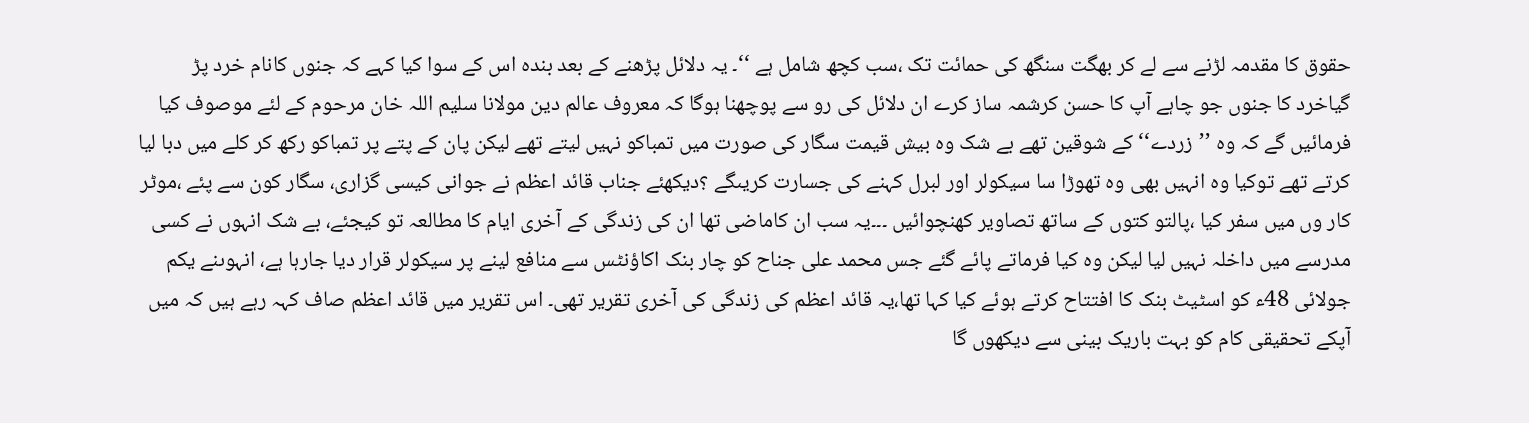حقوق کا مقدمہ لڑنے سے لے کر بھگت سنگھ کی حمائت تک ،سب کچھ شامل ہے ‘‘۔ یہ دلائل پڑھنے کے بعد بندہ اس کے سوا کیا کہے کہ جنوں کانام خرد پڑ گیاخرد کا جنوں جو چاہے آپ کا حسن کرشمہ ساز کرے ان دلائل کی رو سے پوچھنا ہوگا کہ معروف عالم دین مولانا سلیم اللہ خان مرحوم کے لئے موصوف کیا فرمائیں گے کہ وہ ’’زردے‘‘ کے شوقین تھے بے شک وہ بیش قیمت سگار کی صورت میں تمباکو نہیں لیتے تھے لیکن پان کے پتے پر تمباکو رکھ کر کلے میں دبا لیا کرتے تھے توکیا وہ انہیں بھی وہ تھوڑا سا سیکولر اور لبرل کہنے کی جسارت کریںگے ؟دیکھئے جناب قائد اعظم نے جوانی کیسی گزاری، سگار کون سے پئے ،موٹر کار وں میں سفر کیا ،پالتو کتوں کے ساتھ تصاویر کھنچوائیں ۔۔۔یہ سب ان کاماضی تھا ان کی زندگی کے آخری ایام کا مطالعہ تو کیجئے، بے شک انہوں نے کسی مدرسے میں داخلہ نہیں لیا لیکن وہ کیا فرماتے پائے گئے جس محمد علی جناح کو چار بنک اکاؤنٹس سے منافع لینے پر سیکولر قرار دیا جارہا ہے، انہوںنے یکم جولائی 48ء کو اسٹیٹ بنک کا افتتاح کرتے ہوئے کیا کہا تھا،یہ قائد اعظم کی زندگی کی آخری تقریر تھی۔ اس تقریر میں قائد اعظم صاف کہہ رہے ہیں کہ میں آپکے تحقیقی کام کو بہت باریک بینی سے دیکھوں گا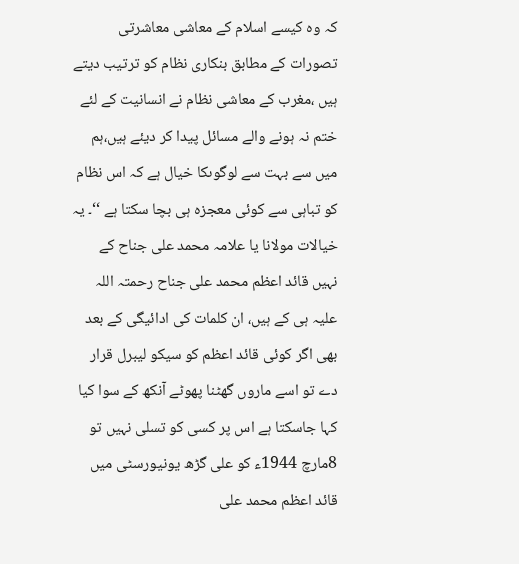کہ وہ کیسے اسلام کے معاشی معاشرتی تصورات کے مطابق بنکاری نظام کو ترتیب دیتے ہیں ،مغرب کے معاشی نظام نے انسانیت کے لئے ختم نہ ہونے والے مسائل پیدا کر دیئے ہیں،ہم میں سے بہت سے لوگوںکا خیال ہے کہ اس نظام کو تباہی سے کوئی معجزہ ہی بچا سکتا ہے ‘‘۔ یہ خیالات مولانا یا علامہ محمد علی جناح کے نہیں قائد اعظم محمد علی جناح رحمتہ اللہ علیہ ہی کے ہیں، ان کلمات کی ادائیگی کے بعد بھی اگر کوئی قائد اعظم کو سیکو لیبرل قرار دے تو اسے ماروں گھٹنا پھوٹے آنکھ کے سوا کیا کہا جاسکتا ہے اس پر کسی کو تسلی نہیں تو 8مارچ 1944ء کو علی گڑھ یونیورسٹی میں قائد اعظم محمد علی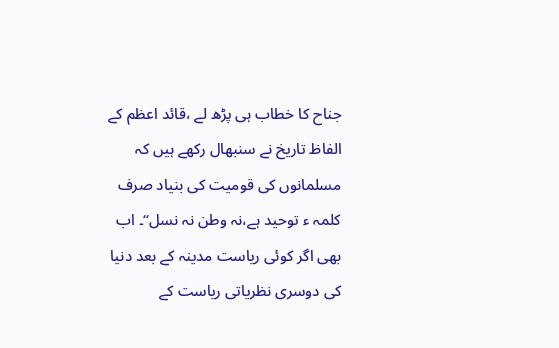جناح کا خطاب ہی پڑھ لے ،قائد اعظم کے الفاظ تاریخ نے سنبھال رکھے ہیں کہ مسلمانوں کی قومیت کی بنیاد صرف کلمہ ء توحید ہے،نہ وطن نہ نسل‘‘۔ اب بھی اگر کوئی ریاست مدینہ کے بعد دنیا کی دوسری نظریاتی ریاست کے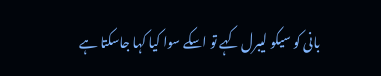بانی کو سیکو لیبرل کہے تو اسکے سوا کیا کہا جاسکتا ہے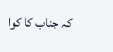کہ جناب کا کوا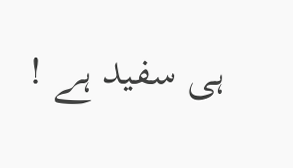ہی سفید ہے !